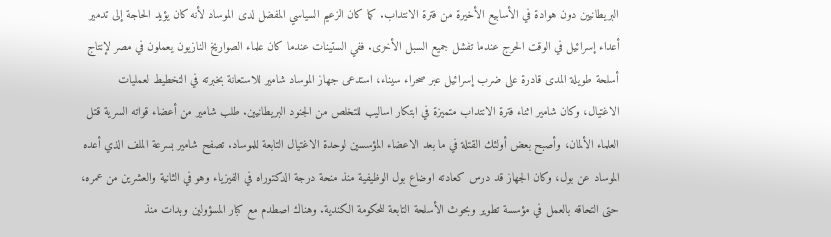البريطانيين دون هوادة في الأسابيع الأخيرة من فترة الانتداب. كما كان الزعيم السياسي المفضل لدى الموساد لأنه كان يؤيد الحاجة إلى تدمير أعداء إسرائيل في الوقت الحرج عندما تفشل جميع السبل الأخرى. ففي الستينات عندما كان علماء الصواريخ النازيون يعملون في مصر لإنتاج أسلحة طويلة المدى قادرة على ضرب إسرائيل عبر صحراء سيناء، استدعى جهاز الموساد شامير للاستعانة بخبرته في التخطيط لعمليات الاغتيال، وكان شامير اثناء فترة الانتداب متميزة في ابتكار اساليب للتخلص من الجنود البريطانيين. طلب شامير من أعضاء قواته السرية قتل العلماء الألمان، وأصبح بعض أولئك القتلة في ما بعد الاعضاء المؤسسين لوحدة الاغتيال التابعة للموساد. تصفح شامير بسرعة الملف الذي أعده الموساد عن بول، وكان الجهاز قد درس كعادته اوضاع بول الوظيفية منذ منحة درجة الدكتوراه في الفيزياء وهو في الثانية والعشرين من عمره، حتى التحاقه بالعمل في مؤسسة تطوير وبحوث الأسلحة التابعة للحكومة الكندية. وهناك اصطدم مع كبار المسؤولين وبدات منذ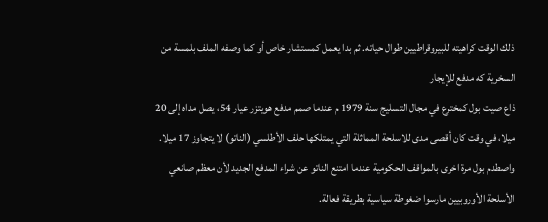ذلك الوقت كراهيته للبيروقراطيين طوال حياته. ثم بدا يعمل كمستشار خاص أو كما وصفه الملف بلمسة من السخرية که مدفع للإيجار
ذاع صيت بول كمخترع في مجال التسليج سنة 1979 م عندما صمم مدفع هويتزر عيار 54، يصل مداه إلى 20 ميلا، في وقت كان أقصى مدى للاسلحة المماثلة التي يمتلكها حلف الأطلسي (الناتو) لا يتجاوز 17 ميلا. واصطدم بول مرة اخرى بالمواقف الحكومية عندما امتنع الناتو عن شراء المدفع الجديد لأن معظم صانعي الأسلحة الأوروبيين مارسوا ضغوطة سياسية بطريقة فعالة.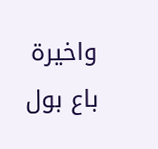واخيرة باع بول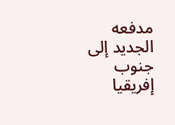مدفعه الجديد إلى جنوب إفريقيا